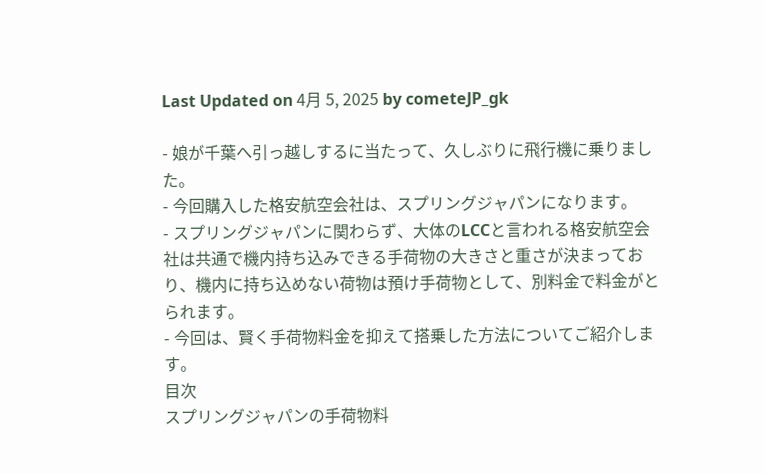Last Updated on 4月 5, 2025 by cometeJP_gk

- 娘が千葉へ引っ越しするに当たって、久しぶりに飛行機に乗りました。
- 今回購入した格安航空会社は、スプリングジャパンになります。
- スプリングジャパンに関わらず、大体のLCCと言われる格安航空会社は共通で機内持ち込みできる手荷物の大きさと重さが決まっており、機内に持ち込めない荷物は預け手荷物として、別料金で料金がとられます。
- 今回は、賢く手荷物料金を抑えて搭乗した方法についてご紹介します。
目次
スプリングジャパンの手荷物料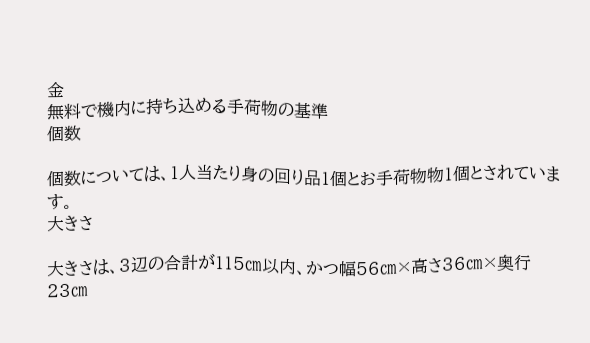金
無料で機内に持ち込める手荷物の基準
個数

個数については、1人当たり身の回り品1個とお手荷物物1個とされています。
大きさ

大きさは、3辺の合計が115㎝以内、かつ幅56㎝×高さ36㎝×奥行23㎝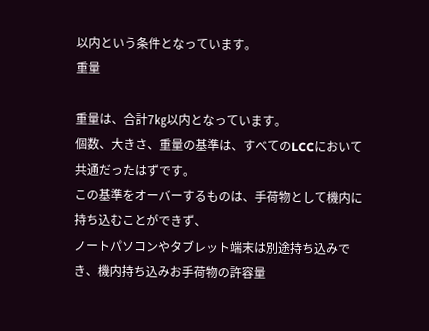以内という条件となっています。
重量

重量は、合計7㎏以内となっています。
個数、大きさ、重量の基準は、すべてのLCCにおいて共通だったはずです。
この基準をオーバーするものは、手荷物として機内に持ち込むことができず、
ノートパソコンやタブレット端末は別途持ち込みでき、機内持ち込みお手荷物の許容量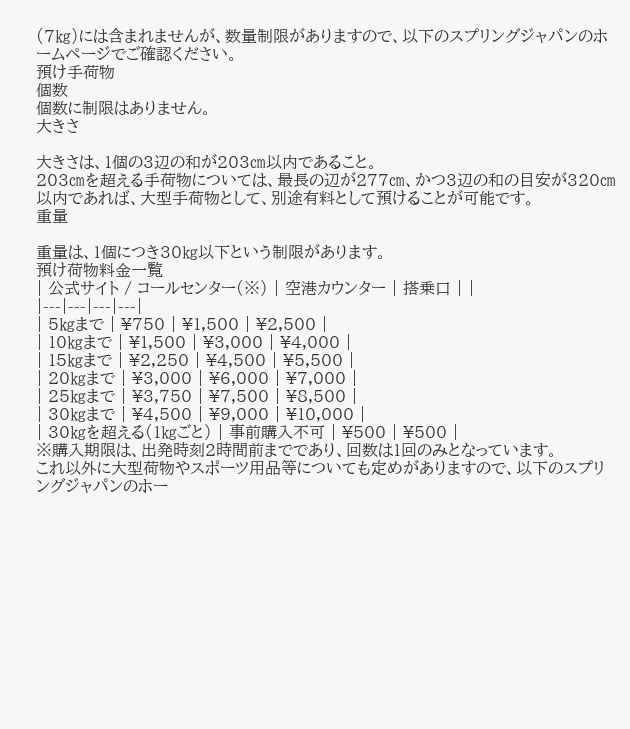(7㎏)には含まれませんが、数量制限がありますので、以下のスプリングジャパンのホームページでご確認ください。
預け手荷物
個数
個数に制限はありません。
大きさ

大きさは、1個の3辺の和が203㎝以内であること。
203㎝を超える手荷物については、最長の辺が277㎝、かつ3辺の和の目安が320㎝以内であれば、大型手荷物として、別途有料として預けることが可能です。
重量

重量は、1個につき30㎏以下という制限があります。
預け荷物料金一覧
| 公式サイト / コールセンター(※) | 空港カウンター | 搭乗口 | |
|---|---|---|---|
| 5㎏まで | ¥750 | ¥1,500 | ¥2,500 |
| 10㎏まで | ¥1,500 | ¥3,000 | ¥4,000 |
| 15㎏まで | ¥2,250 | ¥4,500 | ¥5,500 |
| 20㎏まで | ¥3,000 | ¥6,000 | ¥7,000 |
| 25㎏まで | ¥3,750 | ¥7,500 | ¥8,500 |
| 30㎏まで | ¥4,500 | ¥9,000 | ¥10,000 |
| 30㎏を超える(1㎏ごと) | 事前購入不可 | ¥500 | ¥500 |
※購入期限は、出発時刻2時間前までであり、回数は1回のみとなっています。
これ以外に大型荷物やスポーツ用品等についても定めがありますので、以下のスプリングジャパンのホー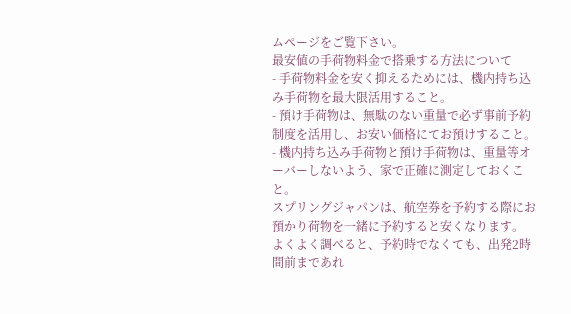ムページをご覧下さい。
最安値の手荷物料金で搭乗する方法について
- 手荷物料金を安く抑えるためには、機内持ち込み手荷物を最大限活用すること。
- 預け手荷物は、無駄のない重量で必ず事前予約制度を活用し、お安い価格にてお預けすること。
- 機内持ち込み手荷物と預け手荷物は、重量等オーバーしないよう、家で正確に測定しておくこと。
スプリングジャパンは、航空券を予約する際にお預かり荷物を一緒に予約すると安くなります。
よくよく調べると、予約時でなくても、出発2時間前まであれ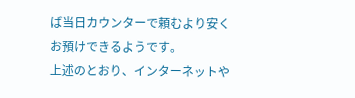ば当日カウンターで頼むより安くお預けできるようです。
上述のとおり、インターネットや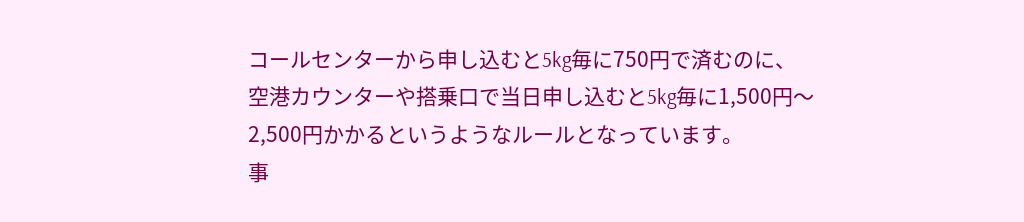コールセンターから申し込むと5kg毎に750円で済むのに、空港カウンターや搭乗口で当日申し込むと5kg毎に1,500円〜2,500円かかるというようなルールとなっています。
事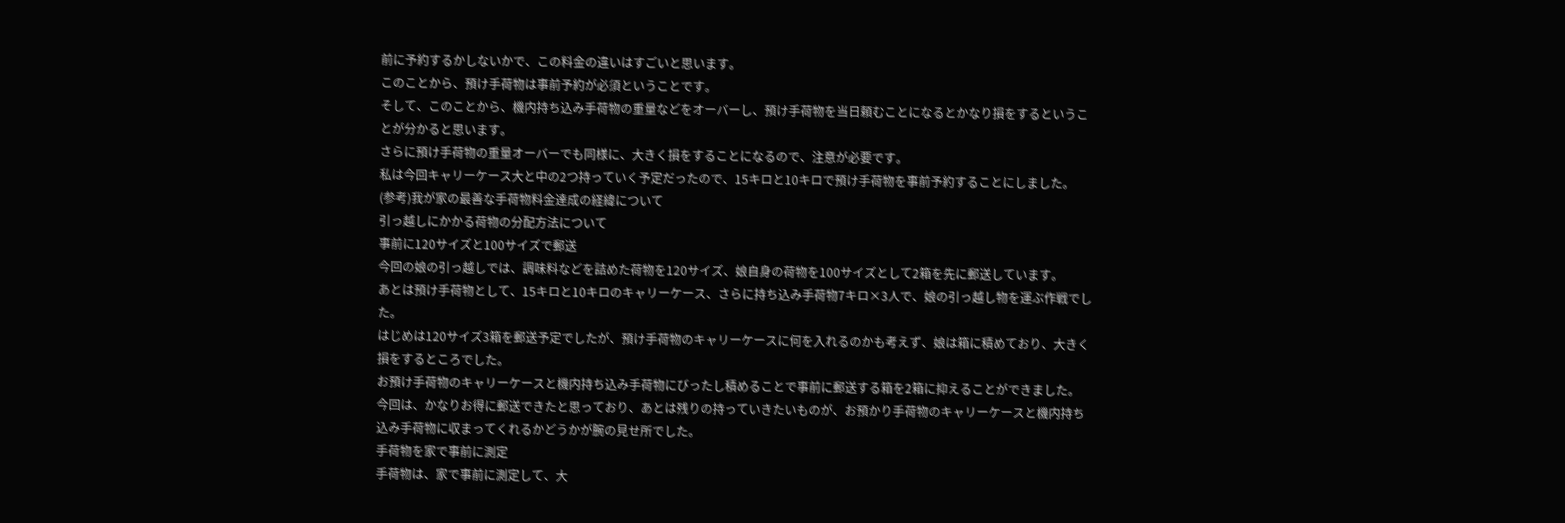前に予約するかしないかで、この料金の違いはすごいと思います。
このことから、預け手荷物は事前予約が必須ということです。
そして、このことから、機内持ち込み手荷物の重量などをオーバーし、預け手荷物を当日頼むことになるとかなり損をするということが分かると思います。
さらに預け手荷物の重量オーバーでも同様に、大きく損をすることになるので、注意が必要です。
私は今回キャリーケース大と中の2つ持っていく予定だったので、15キロと10キロで預け手荷物を事前予約することにしました。
(参考)我が家の最善な手荷物料金達成の経緯について
引っ越しにかかる荷物の分配方法について
事前に120サイズと100サイズで郵送
今回の娘の引っ越しでは、調味料などを詰めた荷物を120サイズ、娘自身の荷物を100サイズとして2箱を先に郵送しています。
あとは預け手荷物として、15キロと10キロのキャリーケース、さらに持ち込み手荷物7キロ×3人で、娘の引っ越し物を運ぶ作戦でした。
はじめは120サイズ3箱を郵送予定でしたが、預け手荷物のキャリーケースに何を入れるのかも考えず、娘は箱に積めており、大きく損をするところでした。
お預け手荷物のキャリーケースと機内持ち込み手荷物にびったし積めることで事前に郵送する箱を2箱に抑えることができました。
今回は、かなりお得に郵送できたと思っており、あとは残りの持っていきたいものが、お預かり手荷物のキャリーケースと機内持ち込み手荷物に収まってくれるかどうかが腕の見せ所でした。
手荷物を家で事前に測定
手荷物は、家で事前に測定して、大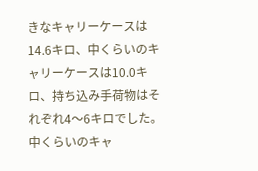きなキャリーケースは14.6キロ、中くらいのキャリーケースは10.0キロ、持ち込み手荷物はそれぞれ4〜6キロでした。
中くらいのキャ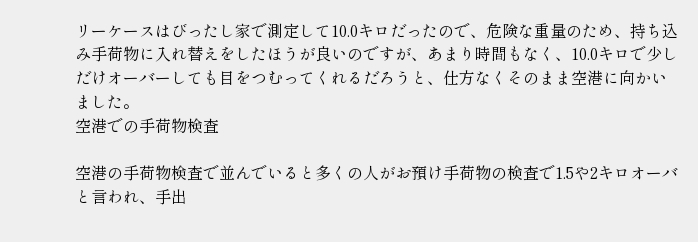リーケースはびったし家で測定して10.0キロだったので、危険な重量のため、持ち込み手荷物に入れ替えをしたほうが良いのですが、あまり時間もなく、10.0キロで少しだけオーバーしても目をつむってくれるだろうと、仕方なくそのまま空港に向かいました。
空港での手荷物検査

空港の手荷物検査で並んでいると多くの人がお預け手荷物の検査で1.5や2キロオーバと言われ、手出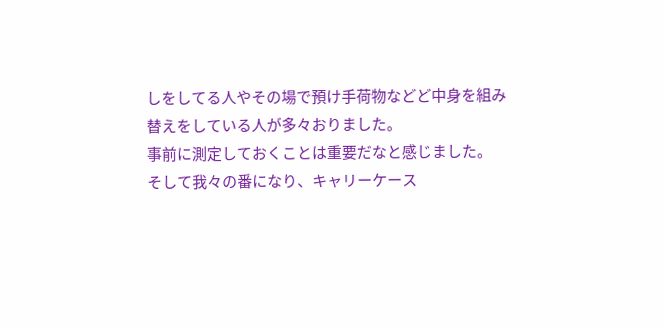しをしてる人やその場で預け手荷物などど中身を組み替えをしている人が多々おりました。
事前に測定しておくことは重要だなと感じました。
そして我々の番になり、キャリーケース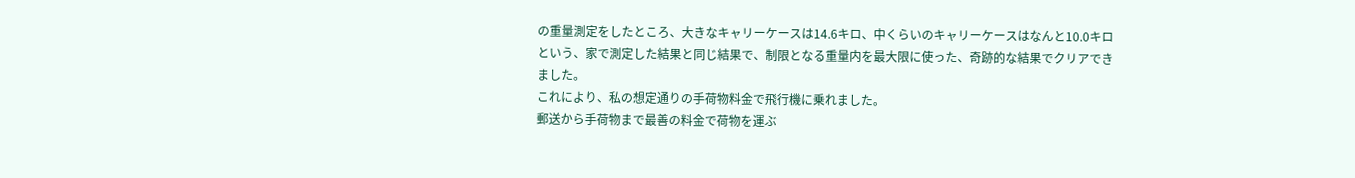の重量測定をしたところ、大きなキャリーケースは14.6キロ、中くらいのキャリーケースはなんと10.0キロという、家で測定した結果と同じ結果で、制限となる重量内を最大限に使った、奇跡的な結果でクリアできました。
これにより、私の想定通りの手荷物料金で飛行機に乗れました。
郵送から手荷物まで最善の料金で荷物を運ぶ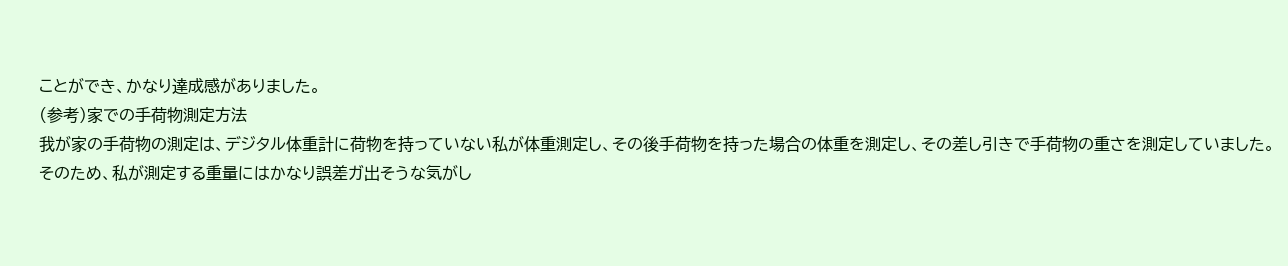ことができ、かなり達成感がありました。
(参考)家での手荷物測定方法
我が家の手荷物の測定は、デジタル体重計に荷物を持っていない私が体重測定し、その後手荷物を持った場合の体重を測定し、その差し引きで手荷物の重さを測定していました。
そのため、私が測定する重量にはかなり誤差ガ出そうな気がし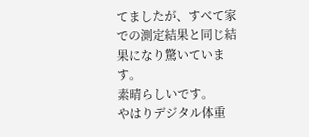てましたが、すべて家での測定結果と同じ結果になり驚いています。
素晴らしいです。
やはりデジタル体重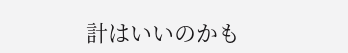計はいいのかも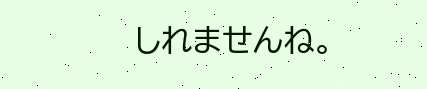しれませんね。